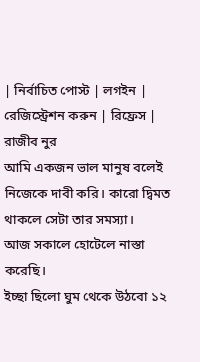| নির্বাচিত পোস্ট | লগইন | রেজিস্ট্রেশন করুন | রিফ্রেস |
রাজীব নুর
আমি একজন ভাল মানুষ বলেই নিজেকে দাবী করি। কারো দ্বিমত থাকলে সেটা তার সমস্যা।
আজ সকালে হোটেলে নাস্তা করেছি।
ইচ্ছা ছিলো ঘুম থেকে উঠবো ১২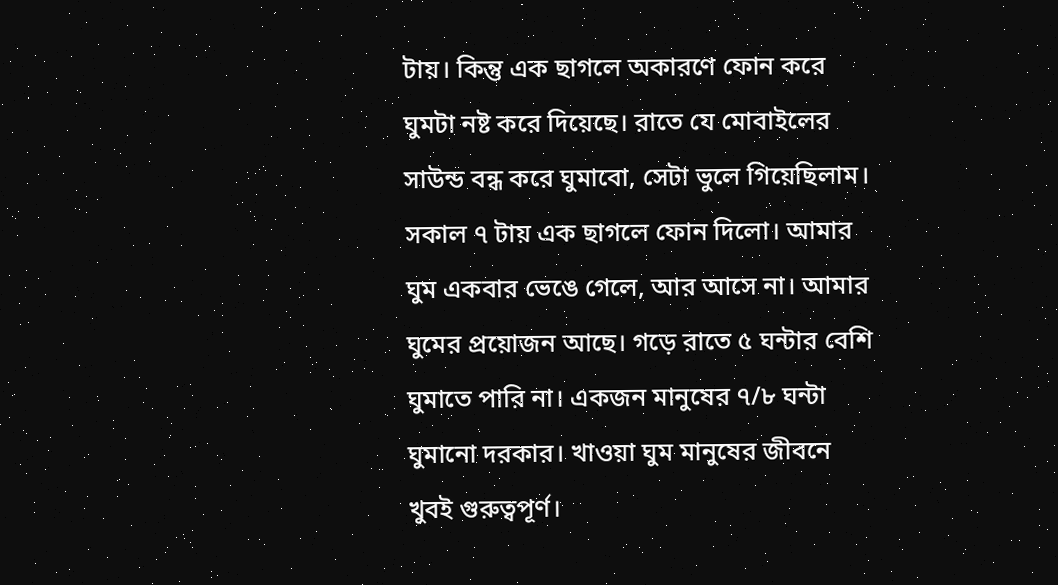টায়। কিন্তু এক ছাগলে অকারণে ফোন করে ঘুমটা নষ্ট করে দিয়েছে। রাতে যে মোবাইলের সাউন্ড বন্ধ করে ঘুমাবো, সেটা ভুলে গিয়েছিলাম। সকাল ৭ টায় এক ছাগলে ফোন দিলো। আমার ঘুম একবার ভেঙে গেলে, আর আসে না। আমার ঘুমের প্রয়োজন আছে। গড়ে রাতে ৫ ঘন্টার বেশি ঘুমাতে পারি না। একজন মানুষের ৭/৮ ঘন্টা ঘুমানো দরকার। খাওয়া ঘুম মানুষের জীবনে খুবই গুরুত্বপূর্ণ।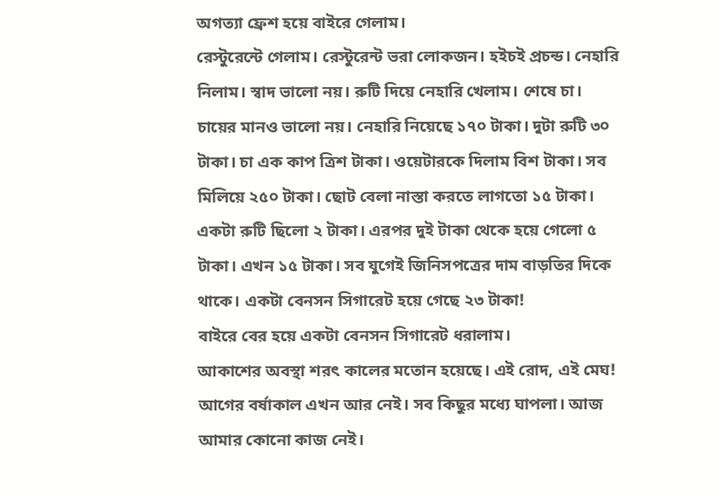অগত্যা ফ্রেশ হয়ে বাইরে গেলাম।
রেস্টুরেন্টে গেলাম। রেস্টুরেন্ট ভরা লোকজন। হইচই প্রচন্ড। নেহারি নিলাম। স্বাদ ভালো নয়। রুটি দিয়ে নেহারি খেলাম। শেষে চা। চায়ের মানও ভালো নয়। নেহারি নিয়েছে ১৭০ টাকা। দুটা রুটি ৩০ টাকা। চা এক কাপ ত্রিশ টাকা। ওয়েটারকে দিলাম বিশ টাকা। সব মিলিয়ে ২৫০ টাকা। ছোট বেলা নাস্তা করতে লাগতো ১৫ টাকা। একটা রুটি ছিলো ২ টাকা। এরপর দুই টাকা থেকে হয়ে গেলো ৫ টাকা। এখন ১৫ টাকা। সব যুগেই জিনিসপত্রের দাম বাড়তির দিকে থাকে। একটা বেনসন সিগারেট হয়ে গেছে ২৩ টাকা!
বাইরে বের হয়ে একটা বেনসন সিগারেট ধরালাম।
আকাশের অবস্থা শরৎ কালের মতোন হয়েছে। এই রোদ, এই মেঘ! আগের বর্ষাকাল এখন আর নেই। সব কিছুর মধ্যে ঘাপলা। আজ আমার কোনো কাজ নেই।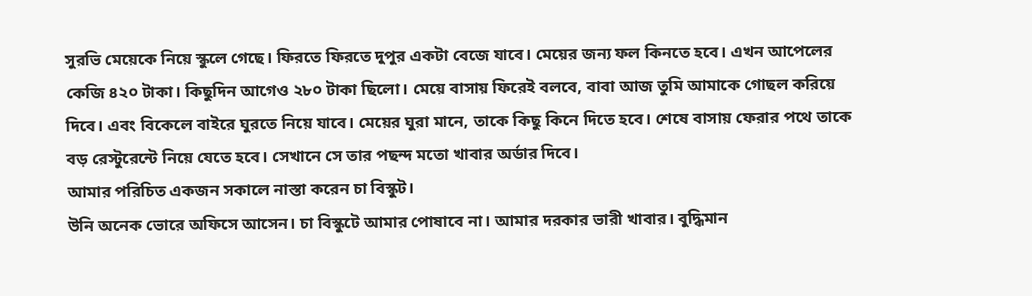সুরভি মেয়েকে নিয়ে স্কুলে গেছে। ফিরতে ফিরতে দুপুর একটা বেজে যাবে। মেয়ের জন্য ফল কিনতে হবে। এখন আপেলের কেজি ৪২০ টাকা। কিছুদিন আগেও ২৮০ টাকা ছিলো। মেয়ে বাসায় ফিরেই বলবে, বাবা আজ তুমি আমাকে গোছল করিয়ে দিবে। এবং বিকেলে বাইরে ঘুরতে নিয়ে যাবে। মেয়ের ঘুরা মানে, তাকে কিছু কিনে দিতে হবে। শেষে বাসায় ফেরার পথে তাকে বড় রেস্টুরেন্টে নিয়ে যেতে হবে। সেখানে সে তার পছন্দ মতো খাবার অর্ডার দিবে।
আমার পরিচিত একজন সকালে নাস্তা করেন চা বিস্কুট।
উনি অনেক ভোরে অফিসে আসেন। চা বিস্কুটে আমার পোষাবে না। আমার দরকার ভারী খাবার। বুদ্ধিমান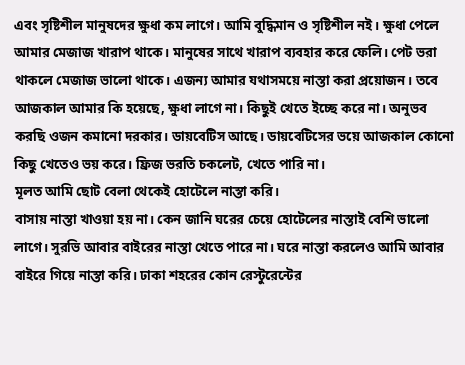এবং সৃষ্টিশীল মানুষদের ক্ষুধা কম লাগে। আমি বুদ্ধিমান ও সৃষ্টিশীল নই। ক্ষুধা পেলে আমার মেজাজ খারাপ থাকে। মানুষের সাথে খারাপ ব্যবহার করে ফেলি। পেট ভরা থাকলে মেজাজ ভালো থাকে। এজন্য আমার যথাসময়ে নাস্তা করা প্রয়োজন। তবে আজকাল আমার কি হয়েছে, ক্ষুধা লাগে না। কিছুই খেতে ইচ্ছে করে না। অনুভব করছি ওজন কমানো দরকার। ডায়বেটিস আছে। ডায়বেটিসের ভয়ে আজকাল কোনো কিছু খেতেও ভয় করে। ফ্রিজ ভরতি চকলেট, খেতে পারি না।
মূলত আমি ছোট বেলা থেকেই হোটেলে নাস্তা করি।
বাসায় নাস্তা খাওয়া হয় না। কেন জানি ঘরের চেয়ে হোটেলের নাস্তাই বেশি ভালো লাগে। সুরভি আবার বাইরের নাস্তা খেতে পারে না। ঘরে নাস্তা করলেও আমি আবার বাইরে গিয়ে নাস্তা করি। ঢাকা শহরের কোন রেস্টুরেন্টের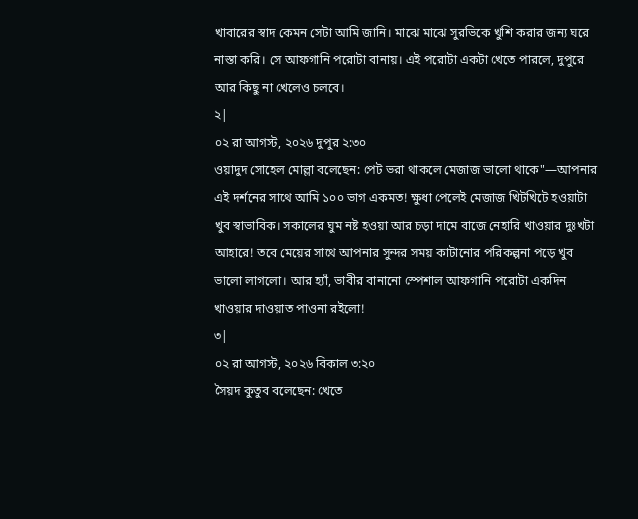খাবারের স্বাদ কেমন সেটা আমি জানি। মাঝে মাঝে সুরভিকে খুশি করার জন্য ঘরে নাস্তা করি। সে আফগানি পরোটা বানায়। এই পরোটা একটা খেতে পারলে, দুপুরে আর কিছু না খেলেও চলবে।
২|
০২ রা আগস্ট, ২০২৬ দুপুর ২:৩০
ওয়াদুদ সোহেল মোল্লা বলেছেন: পেট ভরা থাকলে মেজাজ ভালো থাকে"—আপনার এই দর্শনের সাথে আমি ১০০ ভাগ একমত! ক্ষুধা পেলেই মেজাজ খিটখিটে হওয়াটা খুব স্বাভাবিক। সকালের ঘুম নষ্ট হওয়া আর চড়া দামে বাজে নেহারি খাওয়ার দুঃখটা আহারে! তবে মেয়ের সাথে আপনার সুন্দর সময় কাটানোর পরিকল্পনা পড়ে খুব ভালো লাগলো। আর হ্যাঁ, ভাবীর বানানো স্পেশাল আফগানি পরোটা একদিন খাওয়ার দাওয়াত পাওনা রইলো!
৩|
০২ রা আগস্ট, ২০২৬ বিকাল ৩:২০
সৈয়দ কুতুব বলেছেন: খেতে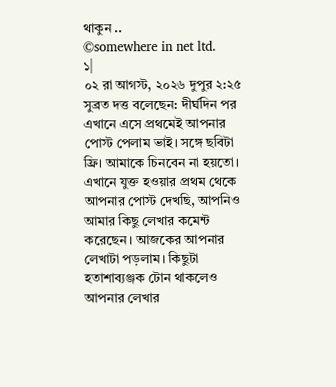থাকুন ..
©somewhere in net ltd.
১|
০২ রা আগস্ট, ২০২৬ দুপুর ২:২৫
সুব্রত দত্ত বলেছেন: দীর্ঘদিন পর এখানে এসে প্রথমেই আপনার পোস্ট পেলাম ভাই। সঙ্গে ছবিটা ফ্রি। আমাকে চিনবেন না হয়তো। এখানে যুক্ত হওয়ার প্রথম থেকে আপনার পোস্ট দেখছি, আপনিও আমার কিছু লেখার কমেন্ট করেছেন। আজকের আপনার লেখাটা পড়লাম। কিছুটা হতাশাব্যঞ্জক টোন থাকলেও আপনার লেখার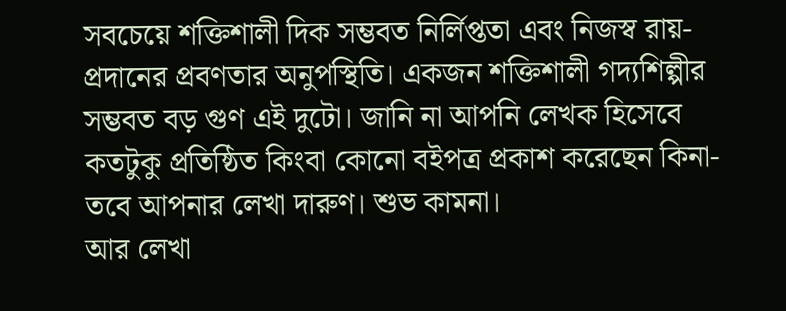সবচেয়ে শক্তিশালী দিক সম্ভবত নির্লিপ্ততা এবং নিজস্ব রায়-প্রদানের প্রবণতার অনুপস্থিতি। একজন শক্তিশালী গদ্যশিল্পীর সম্ভবত বড় গুণ এই দুটো। জানি না আপনি লেখক হিসেবে কতটুকু প্রতিষ্ঠিত কিংবা কোনো বইপত্র প্রকাশ করেছেন কিনা- তবে আপনার লেখা দারুণ। শুভ কামনা।
আর লেখা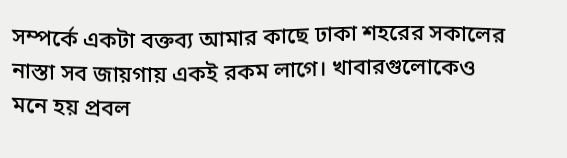সম্পর্কে একটা বক্তব্য আমার কাছে ঢাকা শহরের সকালের নাস্তা সব জায়গায় একই রকম লাগে। খাবারগুলোকেও মনে হয় প্রবল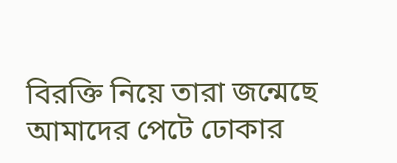বিরক্তি নিয়ে তারা জন্মেছে আমাদের পেটে ঢোকার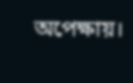অপেক্ষায়।